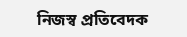নিজস্ব প্রতিবেদক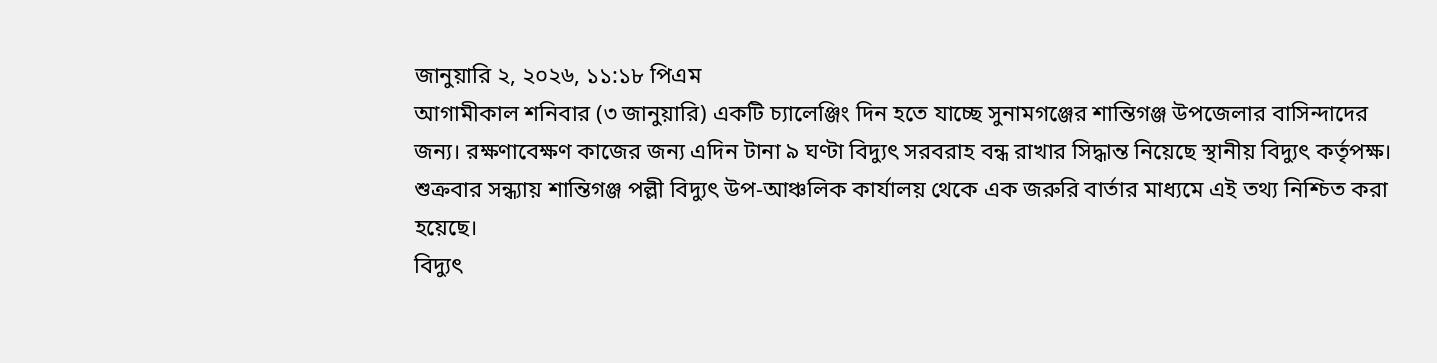জানুয়ারি ২, ২০২৬, ১১:১৮ পিএম
আগামীকাল শনিবার (৩ জানুয়ারি) একটি চ্যালেঞ্জিং দিন হতে যাচ্ছে সুনামগঞ্জের শান্তিগঞ্জ উপজেলার বাসিন্দাদের জন্য। রক্ষণাবেক্ষণ কাজের জন্য এদিন টানা ৯ ঘণ্টা বিদ্যুৎ সরবরাহ বন্ধ রাখার সিদ্ধান্ত নিয়েছে স্থানীয় বিদ্যুৎ কর্তৃপক্ষ।
শুক্রবার সন্ধ্যায় শান্তিগঞ্জ পল্লী বিদ্যুৎ উপ-আঞ্চলিক কার্যালয় থেকে এক জরুরি বার্তার মাধ্যমে এই তথ্য নিশ্চিত করা হয়েছে।
বিদ্যুৎ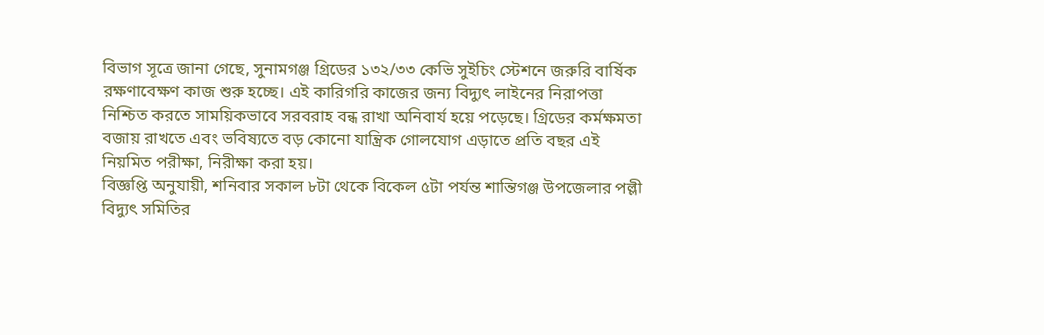বিভাগ সূত্রে জানা গেছে, সুনামগঞ্জ গ্রিডের ১৩২/৩৩ কেভি সুইচিং স্টেশনে জরুরি বার্ষিক রক্ষণাবেক্ষণ কাজ শুরু হচ্ছে। এই কারিগরি কাজের জন্য বিদ্যুৎ লাইনের নিরাপত্তা নিশ্চিত করতে সাময়িকভাবে সরবরাহ বন্ধ রাখা অনিবার্য হয়ে পড়েছে। গ্রিডের কর্মক্ষমতা বজায় রাখতে এবং ভবিষ্যতে বড় কোনো যান্ত্রিক গোলযোগ এড়াতে প্রতি বছর এই নিয়মিত পরীক্ষা, নিরীক্ষা করা হয়।
বিজ্ঞপ্তি অনুযায়ী, শনিবার সকাল ৮টা থেকে বিকেল ৫টা পর্যন্ত শান্তিগঞ্জ উপজেলার পল্লী বিদ্যুৎ সমিতির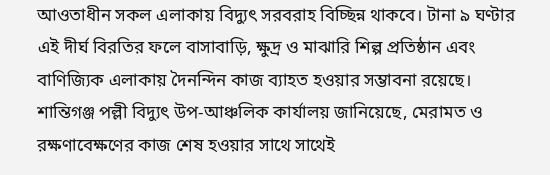আওতাধীন সকল এলাকায় বিদ্যুৎ সরবরাহ বিচ্ছিন্ন থাকবে। টানা ৯ ঘণ্টার এই দীর্ঘ বিরতির ফলে বাসাবাড়ি, ক্ষুদ্র ও মাঝারি শিল্প প্রতিষ্ঠান এবং বাণিজ্যিক এলাকায় দৈনন্দিন কাজ ব্যাহত হওয়ার সম্ভাবনা রয়েছে।
শান্তিগঞ্জ পল্লী বিদ্যুৎ উপ-আঞ্চলিক কার্যালয় জানিয়েছে, মেরামত ও রক্ষণাবেক্ষণের কাজ শেষ হওয়ার সাথে সাথেই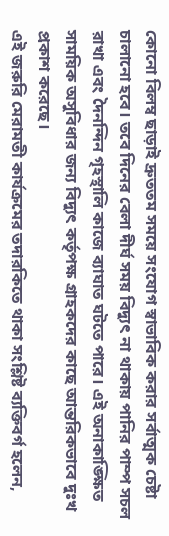কোনো বিলম্ব ছাড়াই দ্রুততম সময়ে সংযোগ স্বাভাবিক করার সর্বাত্মক চেষ্টা চালানো হবে। তবে দিনের বেলা দীর্ঘ সময় বিদ্যুৎ না থাকায় পানির পাম্প সচল রাখা এবং দৈনন্দিন গৃহস্থালি কাজে ব্যাঘাত ঘটতে পারে। এই অনাকাঙ্ক্ষিত সাময়িক অসুবিধার জন্য বিদ্যুৎ কর্তৃপক্ষ গ্রাহকদের কাছে আন্তরিকভাবে দুঃখ প্রকাশ করেছে।
এই জরুরি মেরামতী কার্যক্রমের তদারকিতে থাকা সংশ্লিষ্ট ব্যক্তিবর্গ হলেন,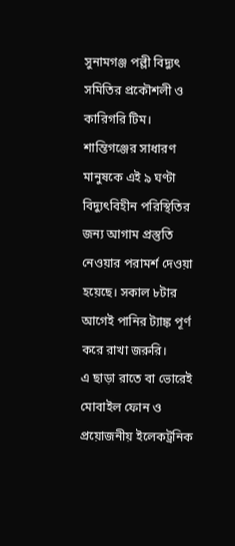সুনামগঞ্জ পল্লী বিদ্যুৎ সমিতির প্রকৌশলী ও কারিগরি টিম। শান্তিগঞ্জের সাধারণ মানুষকে এই ৯ ঘণ্টা বিদ্যুৎবিহীন পরিস্থিতির জন্য আগাম প্রস্তুতি নেওয়ার পরামর্শ দেওয়া হয়েছে। সকাল ৮টার আগেই পানির ট্যাঙ্ক পূর্ণ করে রাখা জরুরি।
এ ছাড়া রাতে বা ভোরেই মোবাইল ফোন ও প্রয়োজনীয় ইলেকট্রনিক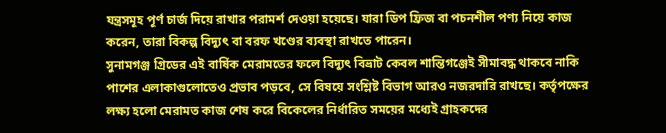যন্ত্রসমূহ পূর্ণ চার্জ দিয়ে রাখার পরামর্শ দেওয়া হয়েছে। যারা ডিপ ফ্রিজ বা পচনশীল পণ্য নিয়ে কাজ করেন, তারা বিকল্প বিদ্যুৎ বা বরফ খণ্ডের ব্যবস্থা রাখতে পারেন।
সুনামগঞ্জ গ্রিডের এই বার্ষিক মেরামতের ফলে বিদ্যুৎ বিভ্রাট কেবল শান্তিগঞ্জেই সীমাবদ্ধ থাকবে নাকি পাশের এলাকাগুলোতেও প্রভাব পড়বে, সে বিষয়ে সংশ্লিষ্ট বিভাগ আরও নজরদারি রাখছে। কর্তৃপক্ষের লক্ষ্য হলো মেরামত কাজ শেষ করে বিকেলের নির্ধারিত সময়ের মধ্যেই গ্রাহকদের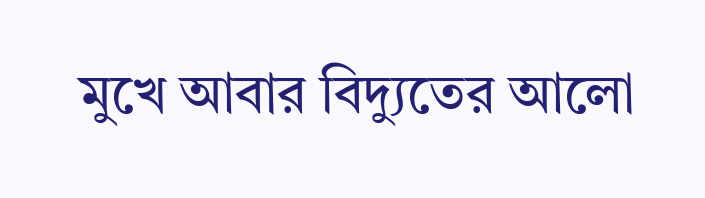মুখে আবার বিদ্যুতের আলো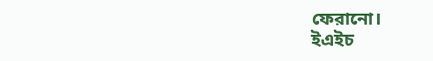ফেরানো।
ইএইচ